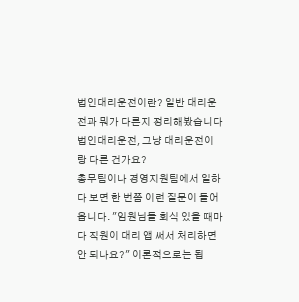법인대리운전이란? 일반 대리운전과 뭐가 다른지 정리해봤습니다
법인대리운전, 그냥 대리운전이랑 다른 건가요?
총무팀이나 경영지원팀에서 일하다 보면 한 번쯤 이런 질문이 들어옵니다. "임원님들 회식 있을 때마다 직원이 대리 앱 써서 처리하면 안 되나요?" 이론적으로는 됩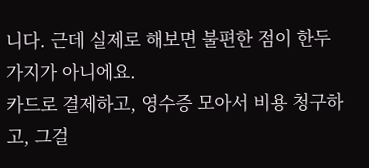니다. 근데 실제로 해보면 불편한 점이 한두 가지가 아니에요.
카드로 결제하고, 영수증 모아서 비용 청구하고, 그걸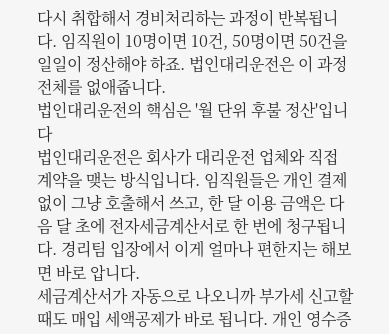다시 취합해서 경비처리하는 과정이 반복됩니다. 임직원이 10명이면 10건, 50명이면 50건을 일일이 정산해야 하죠. 법인대리운전은 이 과정 전체를 없애줍니다.
법인대리운전의 핵심은 '월 단위 후불 정산'입니다
법인대리운전은 회사가 대리운전 업체와 직접 계약을 맺는 방식입니다. 임직원들은 개인 결제 없이 그냥 호출해서 쓰고, 한 달 이용 금액은 다음 달 초에 전자세금계산서로 한 번에 청구됩니다. 경리팀 입장에서 이게 얼마나 편한지는 해보면 바로 압니다.
세금계산서가 자동으로 나오니까 부가세 신고할 때도 매입 세액공제가 바로 됩니다. 개인 영수증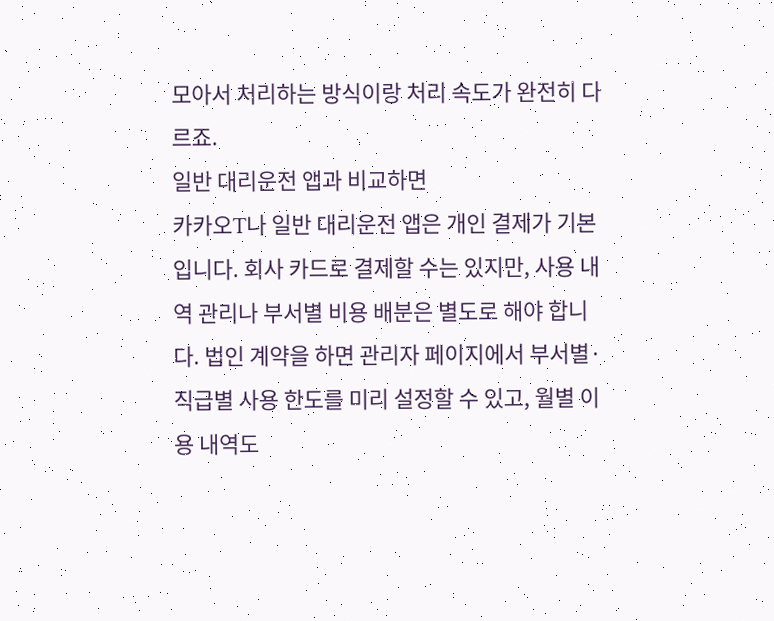모아서 처리하는 방식이랑 처리 속도가 완전히 다르죠.
일반 대리운전 앱과 비교하면
카카오T나 일반 대리운전 앱은 개인 결제가 기본입니다. 회사 카드로 결제할 수는 있지만, 사용 내역 관리나 부서별 비용 배분은 별도로 해야 합니다. 법인 계약을 하면 관리자 페이지에서 부서별·직급별 사용 한도를 미리 설정할 수 있고, 월별 이용 내역도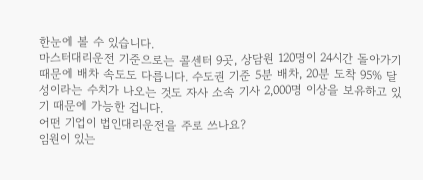한눈에 볼 수 있습니다.
마스터대리운전 기준으로는 콜센터 9곳, 상담원 120명이 24시간 돌아가기 때문에 배차 속도도 다릅니다. 수도권 기준 5분 배차, 20분 도착 95% 달성이라는 수치가 나오는 것도 자사 소속 기사 2,000명 이상을 보유하고 있기 때문에 가능한 겁니다.
어떤 기업이 법인대리운전을 주로 쓰나요?
임원이 있는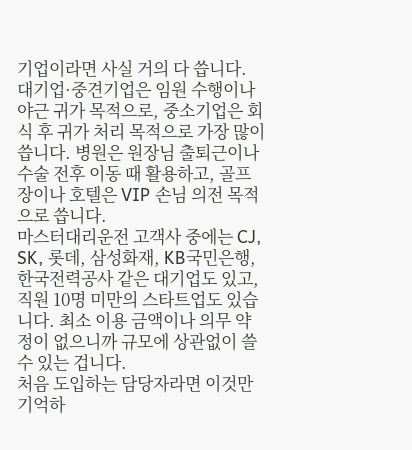기업이라면 사실 거의 다 씁니다. 대기업·중견기업은 임원 수행이나 야근 귀가 목적으로, 중소기업은 회식 후 귀가 처리 목적으로 가장 많이 씁니다. 병원은 원장님 출퇴근이나 수술 전후 이동 때 활용하고, 골프장이나 호텔은 VIP 손님 의전 목적으로 씁니다.
마스터대리운전 고객사 중에는 CJ, SK, 롯데, 삼성화재, KB국민은행, 한국전력공사 같은 대기업도 있고, 직원 10명 미만의 스타트업도 있습니다. 최소 이용 금액이나 의무 약정이 없으니까 규모에 상관없이 쓸 수 있는 겁니다.
처음 도입하는 담당자라면 이것만 기억하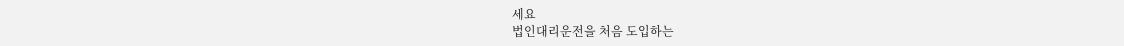세요
법인대리운전을 처음 도입하는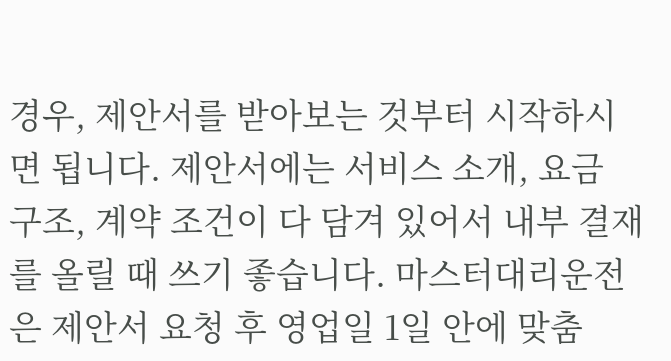경우, 제안서를 받아보는 것부터 시작하시면 됩니다. 제안서에는 서비스 소개, 요금 구조, 계약 조건이 다 담겨 있어서 내부 결재를 올릴 때 쓰기 좋습니다. 마스터대리운전은 제안서 요청 후 영업일 1일 안에 맞춤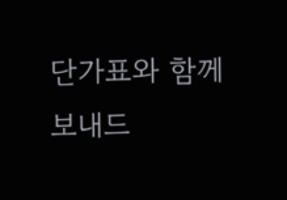단가표와 함께 보내드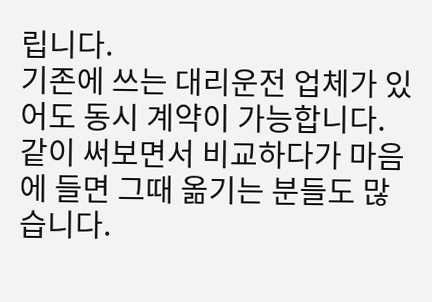립니다.
기존에 쓰는 대리운전 업체가 있어도 동시 계약이 가능합니다. 같이 써보면서 비교하다가 마음에 들면 그때 옮기는 분들도 많습니다.